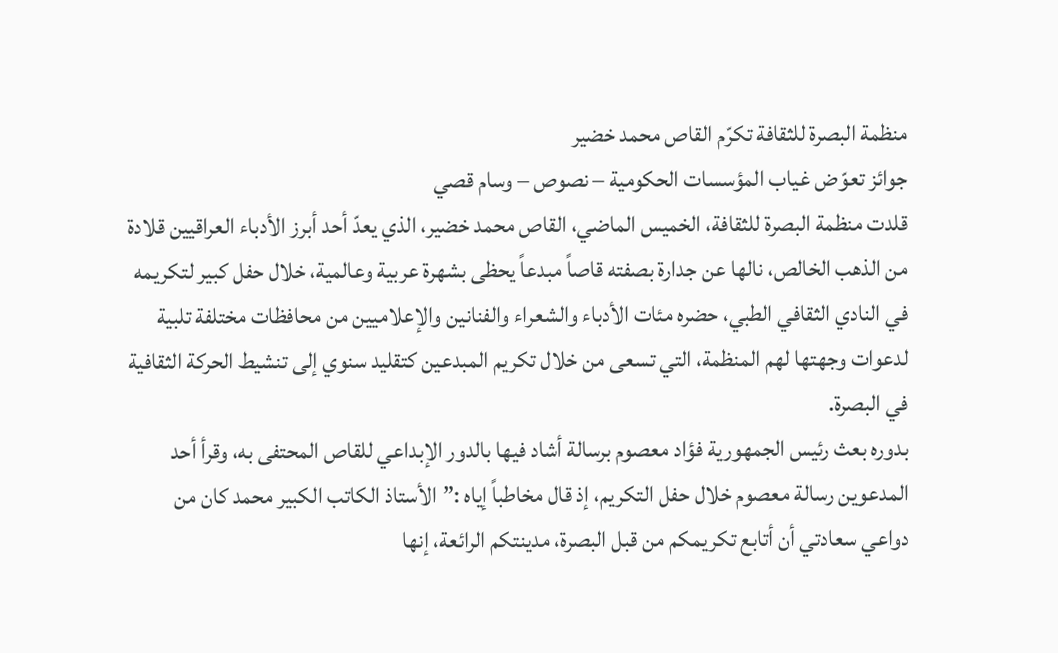منظمة البصرة للثقافة تكرّم القاص محمد خضير
جوائز تعوّض غياب المؤسسات الحكومية – نصوص – وسام قصي
قلدت منظمة البصرة للثقافة، الخميس الماضي، القاص محمد خضير، الذي يعدّ أحد أبرز الأدباء العراقيين قلادة من الذهب الخالص، نالها عن جدارة بصفته قاصاً مبدعاً يحظى بشهرة عربية وعالمية، خلال حفل كبير لتكريمه في النادي الثقافي الطبي، حضره مئات الأدباء والشعراء والفنانين والإعلاميين من محافظات مختلفة تلبية لدعوات وجهتها لهم المنظمة، التي تسعى من خلال تكريم المبدعين كتقليد سنوي إلى تنشيط الحركة الثقافية في البصرة.
بدوره بعث رئيس الجمهورية فؤاد معصوم برسالة أشاد فيها بالدور الإبداعي للقاص المحتفى به، وقرأ أحد المدعوين رسالة معصوم خلال حفل التكريم، إذ قال مخاطباً إياه :”الأستاذ الكاتب الكبير محمد كان من دواعي سعادتي أن أتابع تكريمكم من قبل البصرة، مدينتكم الرائعة، إنها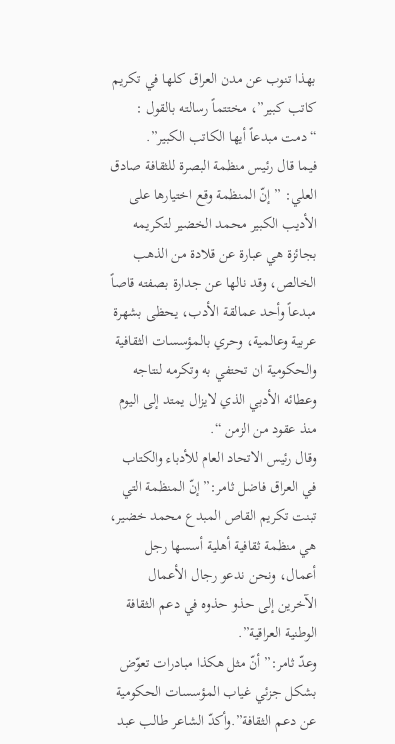بهذا تنوب عن مدن العراق كلها في تكريم كاتب كبير”، مختتماً رسالته بالقول : “دمت مبدعاً أيها الكاتب الكبير”.
فيما قال رئيس منظمة البصرة للثقافة صادق العلي: ” إنّ المنظمة وقع اختيارها على الأديب الكبير محمد الخضير لتكريمه بجائزة هي عبارة عن قلادة من الذهب الخالص، وقد نالها عن جدارة بصفته قاصاً مبدعاً وأحد عمالقة الأدب، يحظى بشهرة عربية وعالمية، وحري بالمؤسسات الثقافية والحكومية ان تحتفي به وتكرمه لنتاجه وعطائه الأدبي الذي لايزال يمتد إلى اليوم منذ عقود من الزمن “.
وقال رئيس الاتحاد العام للأدباء والكتاب في العراق فاضل ثامر:” إنّ المنظمة التي تبنت تكريم القاص المبدع محمد خضير، هي منظمة ثقافية أهلية أسسها رجل أعمال، ونحن ندعو رجال الأعمال الآخرين إلى حذو حذوه في دعم الثقافة الوطنية العراقية”.
وعدّ ثامر:” أنّ مثل هكذا مبادرات تعوّض بشكل جزئي غياب المؤسسات الحكومية عن دعم الثقافة”.وأكدّ الشاعر طالب عبد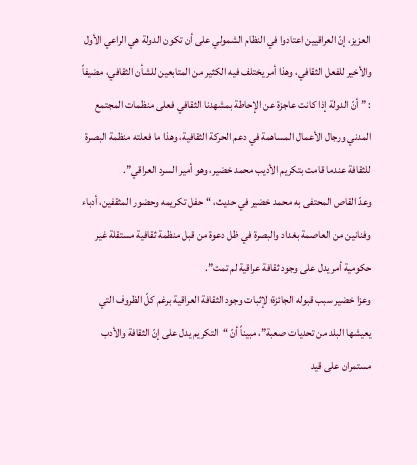العزيز، إنّ العراقيين اعتادوا في النظام الشمولي على أن تكون الدولة هي الراعي الأول والأخير للفعل الثقافي، وهذا أمر يختلف فيه الكثير من المتابعين للشأن الثقافي، مضيفاً : ” أنّ الدولة إذا كانت عاجزة عن الإحاطة بمشهدنا الثقافي فعلى منظمات المجتمع المدني ورجال الأعمال المساهمة في دعم الحركة الثقافية، وهذا ما فعلته منظمة البصرة للثقافة عندما قامت بتكريم الأديب محمد خضير، وهو أمير السرد العراقي”.
وعدّ القاص المحتفى به محمد خضير في حديث، “حفل تكريمه وحضور المثقفين، أدباء وفنانين من العاصمة بغداد والبصرة في ظل دعوة من قبل منظمة ثقافية مستقلة غير حكومية أمر يدل على وجود ثقافة عراقية لم تمت”.
وعزا خضير سبب قبوله الجائزة؛ لإثبات وجود الثقافة العراقية برغم كلّ الظروف التي يعيشها البلد من تحديات صعبة”، مبيناً أنّ “التكريم يدل على إنّ الثقافة والأدب مستمران على قيد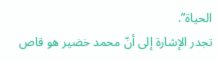الحياة”.
تجدر الإشارة إلى أنّ محمد خضير هو قاص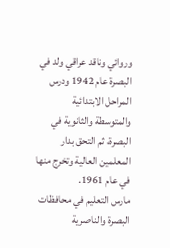وروائي وناقد عراقي ولد في البصرة عام 1942 ودرس المراحل الابتدائية والمتوسطة والثانوية في البصرة، ثم التحق بدار المعلمين العالية وتخرج منها في عام 1961.
مارس التعليم في محافظات البصرة والناصرية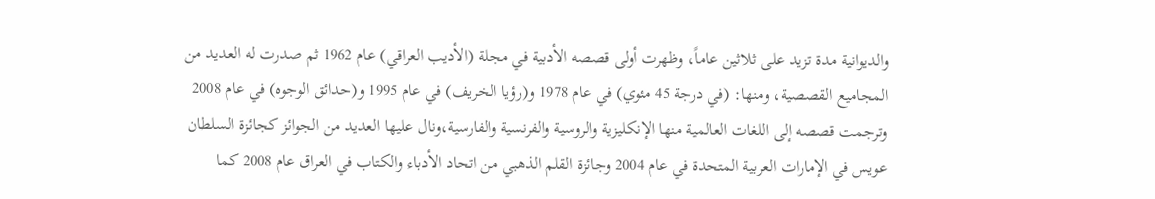والديوانية مدة تزيد على ثلاثين عاماً، وظهرت أولى قصصه الأدبية في مجلة (الأديب العراقي) عام 1962 ثم صدرت له العديد من المجاميع القصصية، ومنها: (في درجة 45 مئوي) في عام 1978 و(رؤيا الخريف) في عام 1995 و(حدائق الوجوه) في عام 2008 وترجمت قصصه إلى اللغات العالمية منها الإنكليزية والروسية والفرنسية والفارسية،ونال عليها العديد من الجوائز كجائزة السلطان عويس في الإمارات العربية المتحدة في عام 2004 وجائزة القلم الذهبي من اتحاد الأدباء والكتاب في العراق عام 2008 كما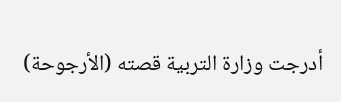أدرجت وزارة التربية قصته (الأرجوحة)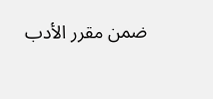ضمن مقرر الأدب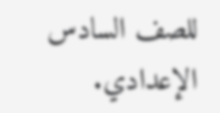للصف السادس الإعدادي.